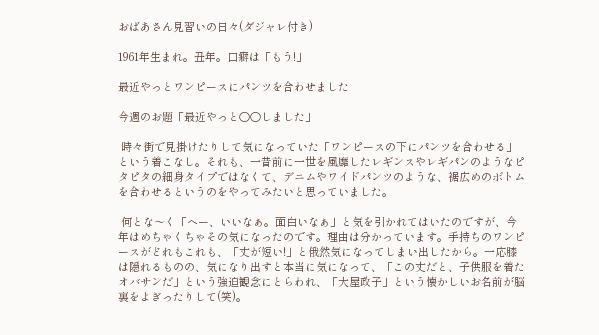おばあさん見習いの日々(ダジャレ付き)

1961年生まれ。丑年。口癖は「もう!」

最近やっとワンピースにパンツを合わせました

今週のお題「最近やっと〇〇しました」

 時々街で見掛けたりして気になっていた「ワンピースの下にパンツを合わせる」という着こなし。それも、一昔前に一世を風靡したレギンスやレギパンのようなピタピタの細身タイプではなくて、デニムやワイドパンツのような、裾広めのボトムを合わせるというのをやってみたいと思っていました。

 何とな〜く「へー、いいなぁ。面白いなぁ」と気を引かれてはいたのですが、今年はめちゃくちゃその気になったのです。理由は分かっています。手持ちのワンピースがどれもこれも、「丈が短い!」と俄然気になってしまい出したから。一応膝は隠れるものの、気になり出すと本当に気になって、「この丈だと、子供服を着たオバサンだ」という強迫観念にとらわれ、「大屋政子」という懐かしいお名前が脳裏をよぎったりして(笑)。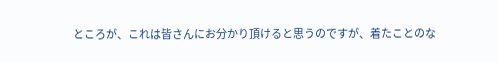ところが、これは皆さんにお分かり頂けると思うのですが、着たことのな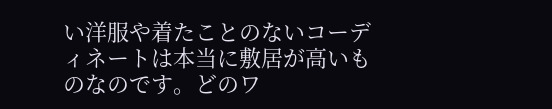い洋服や着たことのないコーディネートは本当に敷居が高いものなのです。どのワ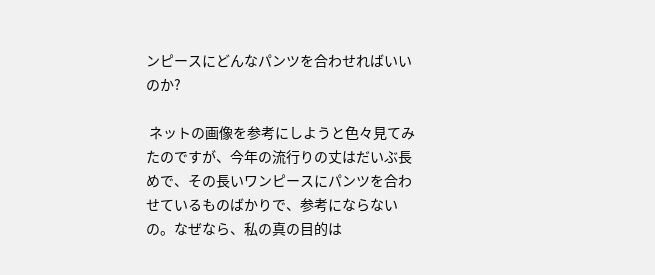ンピースにどんなパンツを合わせればいいのか?

 ネットの画像を参考にしようと色々見てみたのですが、今年の流行りの丈はだいぶ長めで、その長いワンピースにパンツを合わせているものばかりで、参考にならないの。なぜなら、私の真の目的は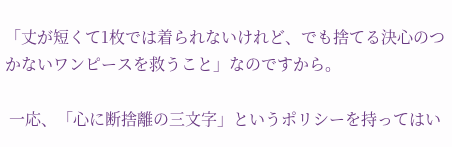「丈が短くて1枚では着られないけれど、でも捨てる決心のつかないワンピースを救うこと」なのですから。

 一応、「心に断捨離の三文字」というポリシーを持ってはい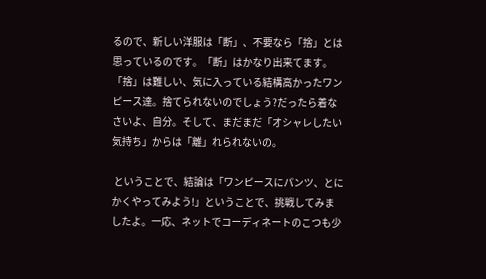るので、新しい洋服は「断」、不要なら「捨」とは思っているのです。「断」はかなり出来てます。「捨」は難しい、気に入っている結構高かったワンピース達。捨てられないのでしょう?だったら着なさいよ、自分。そして、まだまだ「オシャレしたい気持ち」からは「離」れられないの。

 ということで、結論は「ワンピースにパンツ、とにかくやってみよう!」ということで、挑戦してみましたよ。一応、ネットでコーディネートのこつも少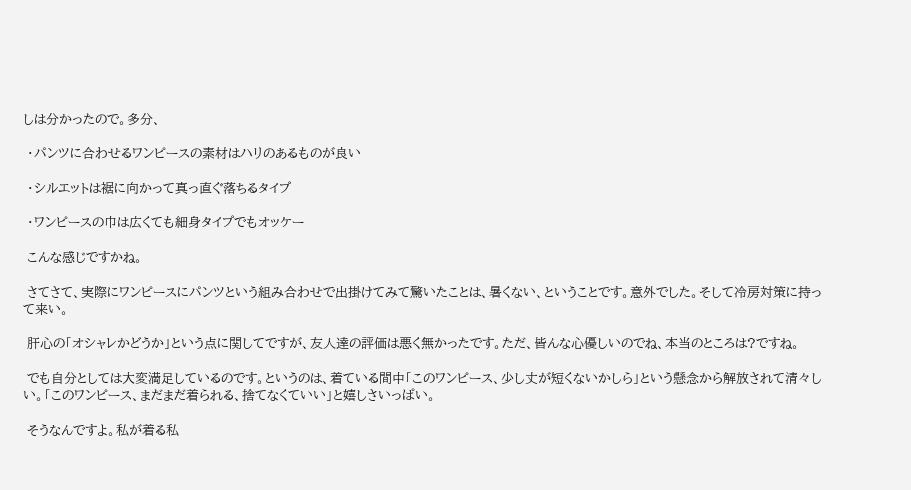しは分かったので。多分、

 ・パンツに合わせるワンピースの素材はハリのあるものが良い

 ・シルエットは裾に向かって真っ直ぐ落ちるタイプ

 ・ワンピースの巾は広くても細身タイプでもオッケー

 こんな感じですかね。

 さてさて、実際にワンピースにパンツという組み合わせで出掛けてみて驚いたことは、暑くない、ということです。意外でした。そして冷房対策に持って来い。

 肝心の「オシャレかどうか」という点に関してですが、友人達の評価は悪く無かったです。ただ、皆んな心優しいのでね、本当のところは?ですね。

 でも自分としては大変満足しているのです。というのは、着ている間中「このワンピース、少し丈が短くないかしら」という懸念から解放されて清々しい。「このワンピース、まだまだ着られる、捨てなくていい」と嬉しさいっぱい。

 そうなんですよ。私が着る私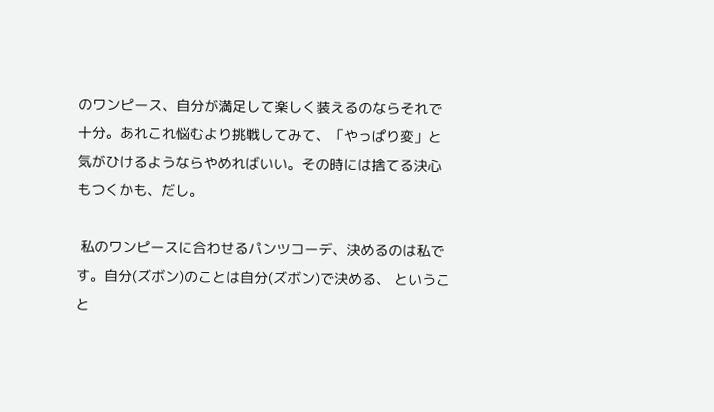のワンピース、自分が満足して楽しく装えるのならそれで十分。あれこれ悩むより挑戦してみて、「やっぱり変」と気がひけるようならやめればいい。その時には捨てる決心もつくかも、だし。

 私のワンピースに合わせるパンツコーデ、決めるのは私です。自分(ズボン)のことは自分(ズボン)で決める、 ということ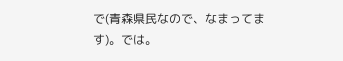で(青森県民なので、なまってます)。では。